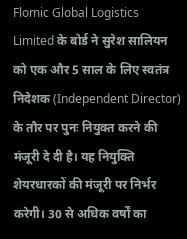Flomic Global Logistics Limited के बोर्ड ने सुरेश सालियन को एक और 5 साल के लिए स्वतंत्र निदेशक (Independent Director) के तौर पर पुनः नियुक्त करने की मंजूरी दे दी है। यह नियुक्ति शेयरधारकों की मंजूरी पर निर्भर करेगी। 30 से अधिक वर्षों का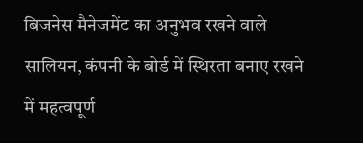बिजनेस मैनेजमेंट का अनुभव रखने वाले सालियन, कंपनी के बोर्ड में स्थिरता बनाए रखने में महत्वपूर्ण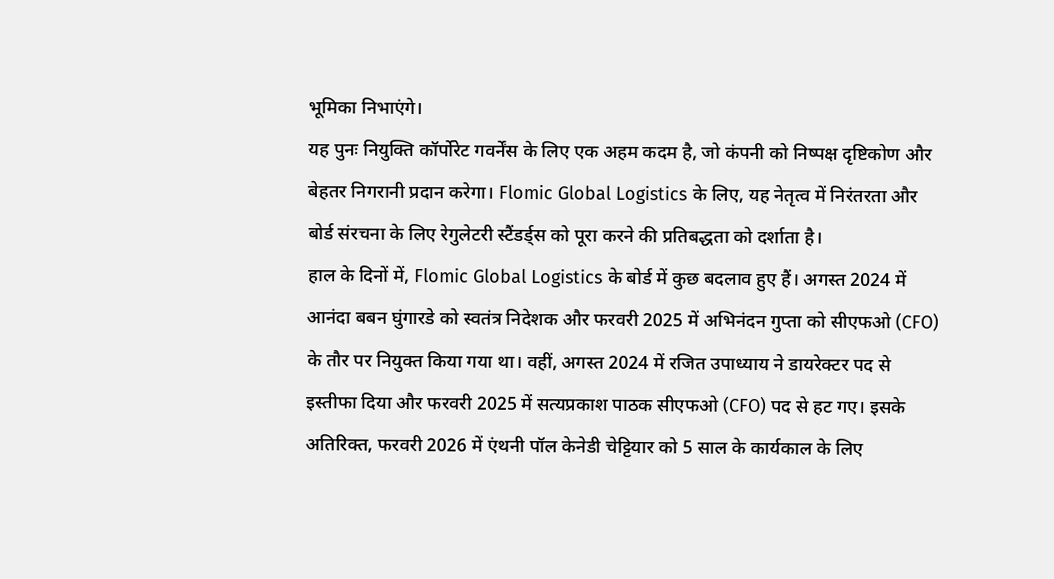भूमिका निभाएंगे।
यह पुनः नियुक्ति कॉर्पोरेट गवर्नेंस के लिए एक अहम कदम है, जो कंपनी को निष्पक्ष दृष्टिकोण और बेहतर निगरानी प्रदान करेगा। Flomic Global Logistics के लिए, यह नेतृत्व में निरंतरता और बोर्ड संरचना के लिए रेगुलेटरी स्टैंडर्ड्स को पूरा करने की प्रतिबद्धता को दर्शाता है।
हाल के दिनों में, Flomic Global Logistics के बोर्ड में कुछ बदलाव हुए हैं। अगस्त 2024 में आनंदा बबन घुंगारडे को स्वतंत्र निदेशक और फरवरी 2025 में अभिनंदन गुप्ता को सीएफओ (CFO) के तौर पर नियुक्त किया गया था। वहीं, अगस्त 2024 में रजित उपाध्याय ने डायरेक्टर पद से इस्तीफा दिया और फरवरी 2025 में सत्यप्रकाश पाठक सीएफओ (CFO) पद से हट गए। इसके अतिरिक्त, फरवरी 2026 में एंथनी पॉल केनेडी चेट्टियार को 5 साल के कार्यकाल के लिए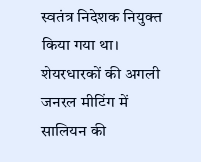स्वतंत्र निदेशक नियुक्त किया गया था।
शेयरधारकों की अगली जनरल मीटिंग में सालियन की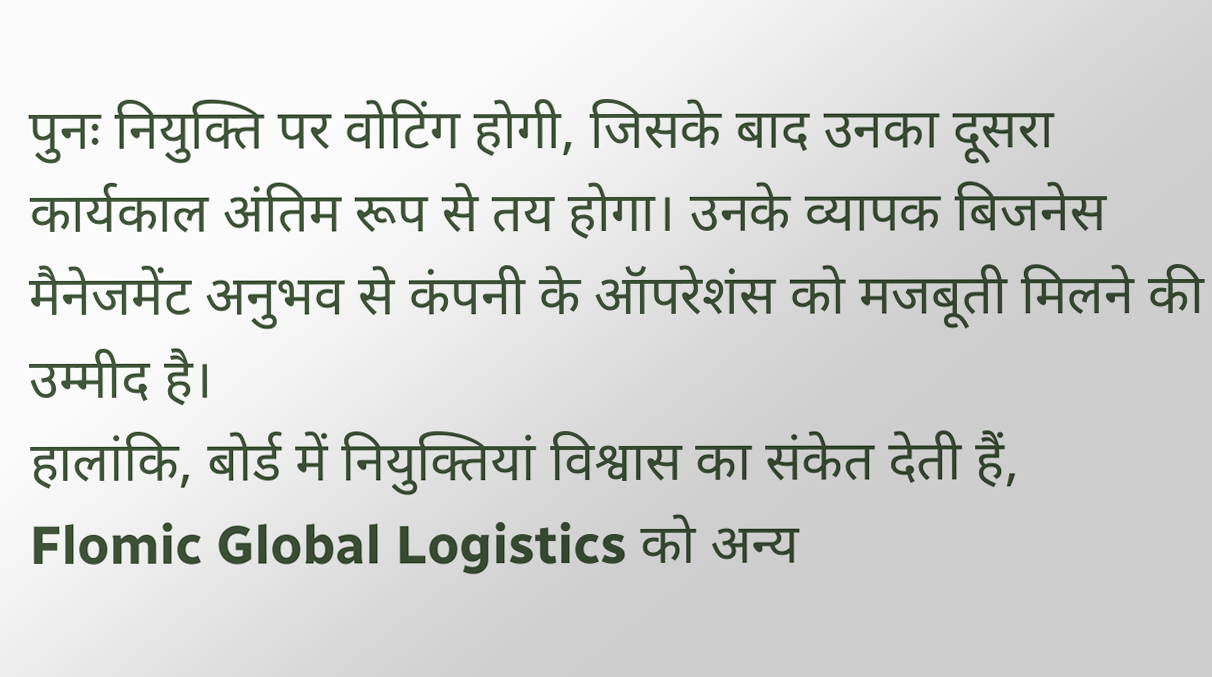पुनः नियुक्ति पर वोटिंग होगी, जिसके बाद उनका दूसरा कार्यकाल अंतिम रूप से तय होगा। उनके व्यापक बिजनेस मैनेजमेंट अनुभव से कंपनी के ऑपरेशंस को मजबूती मिलने की उम्मीद है।
हालांकि, बोर्ड में नियुक्तियां विश्वास का संकेत देती हैं, Flomic Global Logistics को अन्य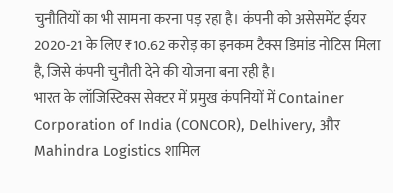चुनौतियों का भी सामना करना पड़ रहा है। कंपनी को असेसमेंट ईयर 2020-21 के लिए ₹10.62 करोड़ का इनकम टैक्स डिमांड नोटिस मिला है, जिसे कंपनी चुनौती देने की योजना बना रही है।
भारत के लॉजिस्टिक्स सेक्टर में प्रमुख कंपनियों में Container Corporation of India (CONCOR), Delhivery, और Mahindra Logistics शामिल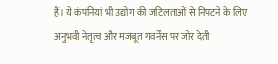हैं। ये कंपनियां भी उद्योग की जटिलताओं से निपटने के लिए अनुभवी नेतृत्व और मजबूत गवर्नेंस पर जोर देती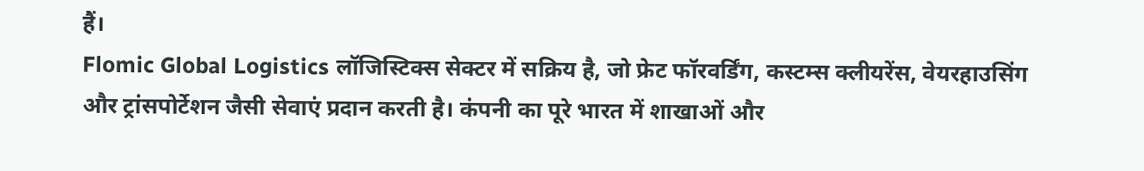हैं।
Flomic Global Logistics लॉजिस्टिक्स सेक्टर में सक्रिय है, जो फ्रेट फॉरवर्डिंग, कस्टम्स क्लीयरेंस, वेयरहाउसिंग और ट्रांसपोर्टेशन जैसी सेवाएं प्रदान करती है। कंपनी का पूरे भारत में शाखाओं और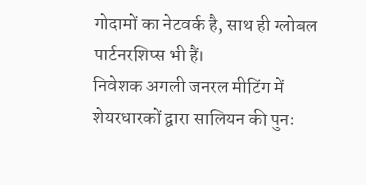गोदामों का नेटवर्क है, साथ ही ग्लोबल पार्टनरशिप्स भी हैं।
निवेशक अगली जनरल मीटिंग में शेयरधारकों द्वारा सालियन की पुनः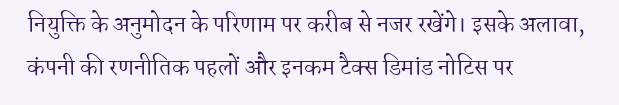नियुक्ति के अनुमोदन के परिणाम पर करीब से नजर रखेंगे। इसके अलावा, कंपनी की रणनीतिक पहलों और इनकम टैक्स डिमांड नोटिस पर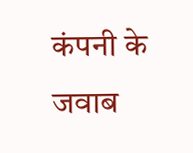कंपनी के जवाब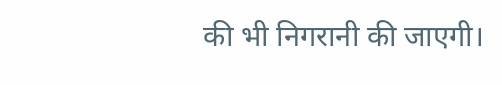की भी निगरानी की जाएगी।